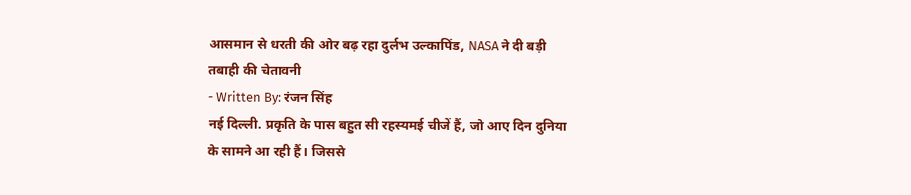आसमान से धरती की ओर बढ़ रहा दुर्लभ उल्कापिंड, NASA ने दी बड़ी तबाही की चेतावनी
- Written By: रंजन सिंह
नई दिल्ली. प्रकृति के पास बहुत सी रहस्यमई चीजें हैं, जो आए दिन दुनिया के सामने आ रही हैं। जिससे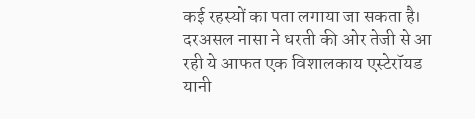कई रहस्यों का पता लगाया जा सकता है। दरअसल नासा ने धरती की ओर तेजी से आ रही ये आफत एक विशालकाय एस्टेरॉयड यानी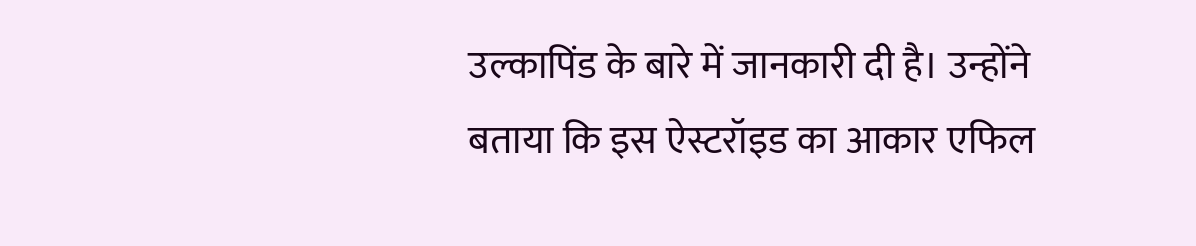उल्कापिंड के बारे में जानकारी दी है। उन्होंने बताया कि इस ऐस्टरॉइड का आकार एफिल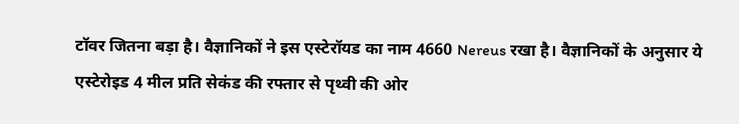टॉवर जितना बड़ा है। वैज्ञानिकों ने इस एस्टेरॉयड का नाम 4660 Nereus रखा है। वैज्ञानिकों के अनुसार ये एस्टेरोइड 4 मील प्रति सेकंड की रफ्तार से पृथ्वी की ओर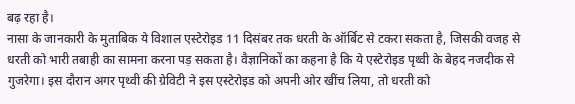बढ़ रहा है।
नासा के जानकारी के मुताबिक ये विशाल एस्टेरोइड 11 दिसंबर तक धरती के ऑर्बिट से टकरा सकता है, जिसकी वजह से धरती को भारी तबाही का सामना करना पड़ सकता है। वैज्ञानिकों का कहना है कि ये एस्टेरोइड पृथ्वी के बेहद नजदीक से गुजरेगा। इस दौरान अगर पृथ्वी की ग्रेविटी ने इस एस्टेरोइड को अपनी ओर खींच लिया, तो धरती को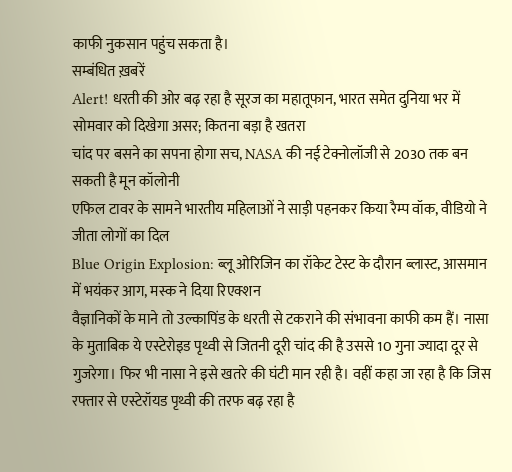काफी नुकसान पहुंच सकता है।
सम्बंधित ख़बरें
Alert! धरती की ओर बढ़ रहा है सूरज का महातूफान, भारत समेत दुनिया भर में सोमवार को दिखेगा असर; कितना बड़ा है खतरा
चांद पर बसने का सपना होगा सच, NASA की नई टेक्नोलॉजी से 2030 तक बन सकती है मून कॉलोनी
एफिल टावर के सामने भारतीय महिलाओं ने साड़ी पहनकर किया रैम्प वॉक, वीडियो ने जीता लोगों का दिल
Blue Origin Explosion: ब्लू ओरिजिन का रॉकेट टेस्ट के दौरान ब्लास्ट, आसमान में भयंकर आग, मस्क ने दिया रिएक्शन
वैज्ञानिकों के माने तो उल्कापिंड के धरती से टकराने की संभावना काफी कम हैं। नासा के मुताबिक ये एस्टेरोइड पृथ्वी से जितनी दूरी चांद की है उससे 10 गुना ज्यादा दूर से गुजरेगा। फिर भी नासा ने इसे खतरे की घंटी मान रही है। वहीं कहा जा रहा है कि जिस रफ्तार से एस्टेरॉयड पृथ्वी की तरफ बढ़ रहा है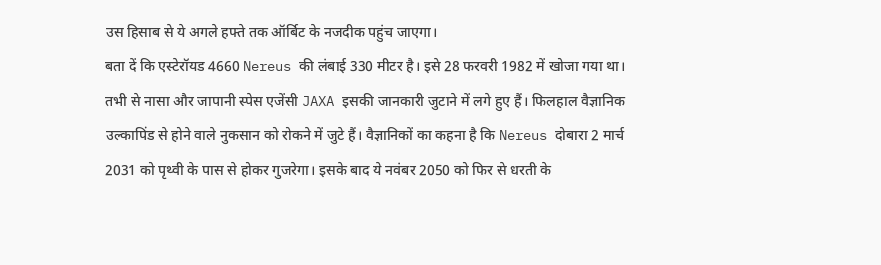उस हिसाब से ये अगले हफ्ते तक ऑर्बिट के नजदीक पहुंच जाएगा।
बता दें कि एस्टेरॉयड 4660 Nereus की लंबाई 330 मीटर है। इसे 28 फरवरी 1982 में खोजा गया था। तभी से नासा और जापानी स्पेस एजेंसी JAXA इसकी जानकारी जुटाने में लगे हुए हैं। फिलहाल वैज्ञानिक उल्कापिंड से होने वाले नुकसान को रोकने में जुटे हैं। वैज्ञानिकों का कहना है कि Nereus दोबारा 2 मार्च 2031 को पृथ्वी के पास से होकर गुजरेगा। इसके बाद ये नवंबर 2050 को फिर से धरती के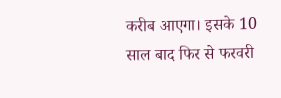करीब आएगा। इसके 10 साल बाद फिर से फरवरी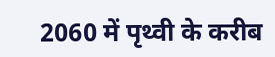2060 में पृथ्वी के करीब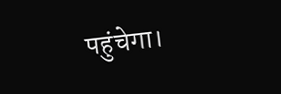पहुंचेगा।